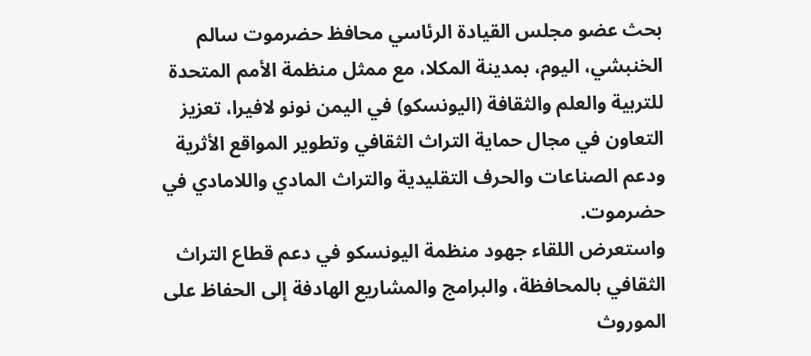بحث عضو مجلس القيادة الرئاسي محافظ حضرموت سالم الخنبشي، اليوم، بمدينة المكلا، مع ممثل منظمة الأمم المتحدة للتربية والعلم والثقافة (اليونسكو) في اليمن نونو لافيرا، تعزيز التعاون في مجال حماية التراث الثقافي وتطوير المواقع الأثرية ودعم الصناعات والحرف التقليدية والتراث المادي واللامادي في حضرموت.
واستعرض اللقاء جهود منظمة اليونسكو في دعم قطاع التراث الثقافي بالمحافظة، والبرامج والمشاريع الهادفة إلى الحفاظ على الموروث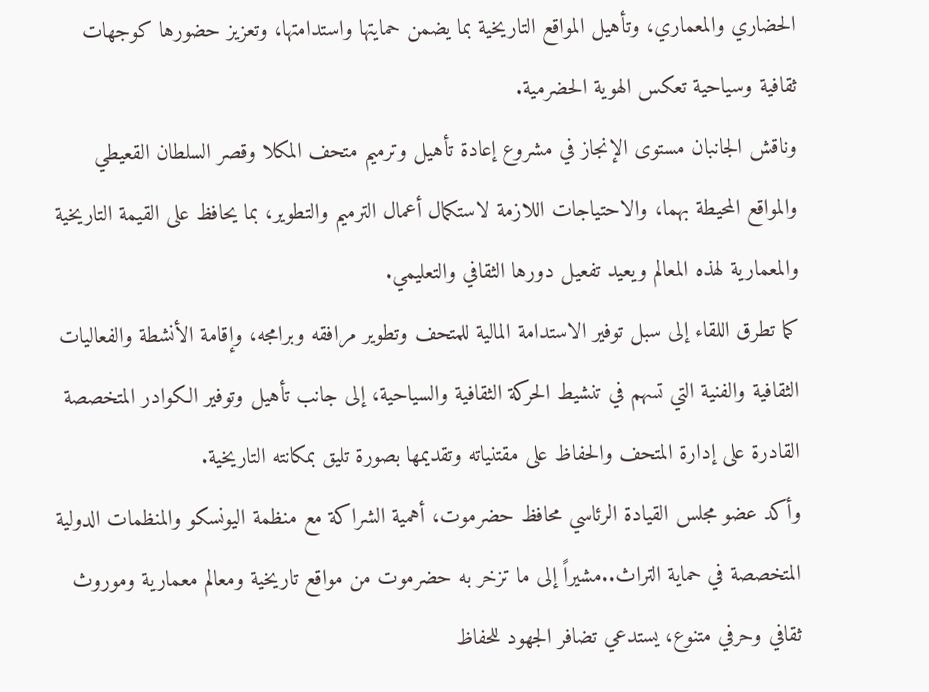الحضاري والمعماري، وتأهيل المواقع التاريخية بما يضمن حمايتها واستدامتها، وتعزيز حضورها كوجهات ثقافية وسياحية تعكس الهوية الحضرمية.
وناقش الجانبان مستوى الإنجاز في مشروع إعادة تأهيل وترميم متحف المكلا وقصر السلطان القعيطي والمواقع المحيطة بهما، والاحتياجات اللازمة لاستكمال أعمال الترميم والتطوير، بما يحافظ على القيمة التاريخية والمعمارية لهذه المعالم ويعيد تفعيل دورها الثقافي والتعليمي.
كما تطرق اللقاء إلى سبل توفير الاستدامة المالية للمتحف وتطوير مرافقه وبرامجه، وإقامة الأنشطة والفعاليات الثقافية والفنية التي تسهم في تنشيط الحركة الثقافية والسياحية، إلى جانب تأهيل وتوفير الكوادر المتخصصة القادرة على إدارة المتحف والحفاظ على مقتنياته وتقديمها بصورة تليق بمكانته التاريخية.
وأكد عضو مجلس القيادة الرئاسي محافظ حضرموت، أهمية الشراكة مع منظمة اليونسكو والمنظمات الدولية المتخصصة في حماية التراث..مشيراً إلى ما تزخر به حضرموت من مواقع تاريخية ومعالم معمارية وموروث ثقافي وحرفي متنوع، يستدعي تضافر الجهود للحفاظ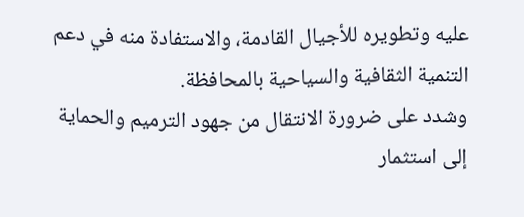عليه وتطويره للأجيال القادمة، والاستفادة منه في دعم التنمية الثقافية والسياحية بالمحافظة.
وشدد على ضرورة الانتقال من جهود الترميم والحماية إلى استثمار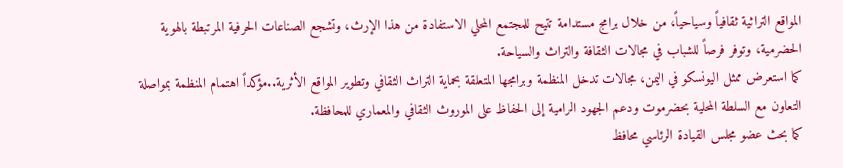المواقع التراثية ثقافياً وسياحياً، من خلال برامج مستدامة تتيح للمجتمع المحلي الاستفادة من هذا الإرث، وتشجع الصناعات الحرفية المرتبطة بالهوية الحضرمية، وتوفر فرصاً للشباب في مجالات الثقافة والتراث والسياحة.
كما استعرض ممثل اليونسكو في اليمن، مجالات تدخل المنظمة وبرامجها المتعلقة بحماية التراث الثقافي وتطوير المواقع الأثرية..مؤكداً اهتمام المنظمة بمواصلة التعاون مع السلطة المحلية بحضرموت ودعم الجهود الرامية إلى الحفاظ على الموروث الثقافي والمعماري للمحافظة.
كما بحث عضو مجلس القيادة الرئاسي محافظ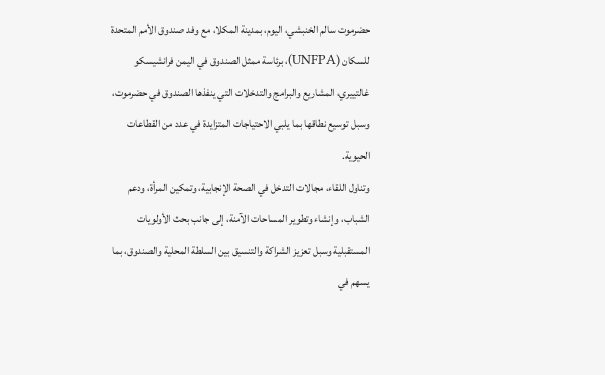حضرموت سالم الخنبشي، اليوم، بمدينة المكلا، مع وفد صندوق الأمم المتحدة للسكان (UNFPA)، برئاسة ممثل الصندوق في اليمن فرانشيسكو غالتييري، المشاريع والبرامج والتدخلات التي ينفذها الصندوق في حضرموت، وسبل توسيع نطاقها بما يلبي الاحتياجات المتزايدة في عدد من القطاعات الحيوية.
وتناول اللقاء، مجالات التدخل في الصحة الإنجابية، وتمكين المرأة، ودعم الشباب، وإنشاء وتطوير المساحات الآمنة، إلى جانب بحث الأولويات المستقبلية وسبل تعزيز الشراكة والتنسيق بين السلطة المحلية والصندوق، بما يسهم في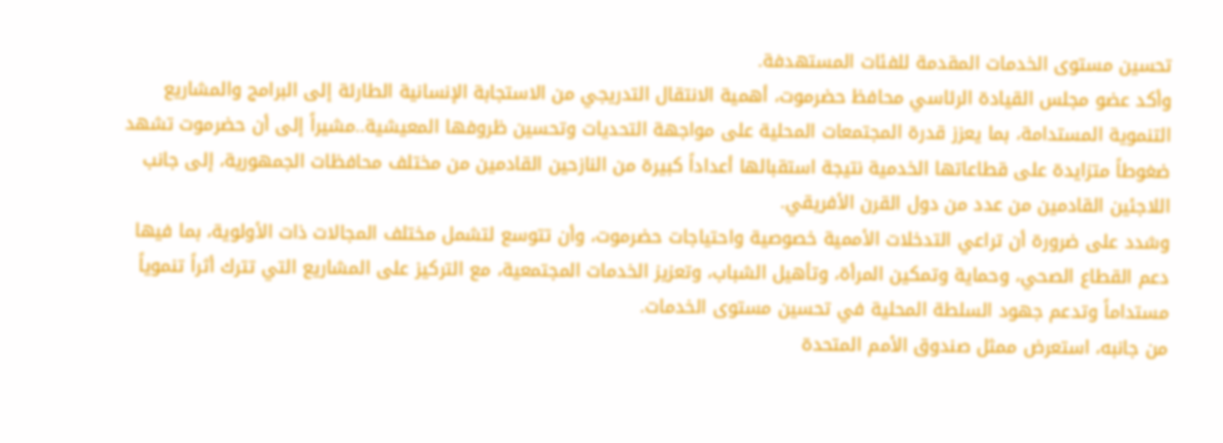تحسين مستوى الخدمات المقدمة للفئات المستهدفة.
وأكد عضو مجلس القيادة الرئاسي محافظ حضرموت، أهمية الانتقال التدريجي من الاستجابة الإنسانية الطارئة إلى البرامج والمشاريع التنموية المستدامة، بما يعزز قدرة المجتمعات المحلية على مواجهة التحديات وتحسين ظروفها المعيشية..مشيراً إلى أن حضرموت تشهد ضغوطاً متزايدة على قطاعاتها الخدمية نتيجة استقبالها أعداداً كبيرة من النازحين القادمين من مختلف محافظات الجمهورية، إلى جانب اللاجئين القادمين من عدد من دول القرن الأفريقي.
وشدد على ضرورة أن تراعي التدخلات الأممية خصوصية واحتياجات حضرموت، وأن تتوسع لتشمل مختلف المجالات ذات الأولوية، بما فيها دعم القطاع الصحي، وحماية وتمكين المرأة، وتأهيل الشباب، وتعزيز الخدمات المجتمعية، مع التركيز على المشاريع التي تترك أثراً تنموياً مستداماً وتدعم جهود السلطة المحلية في تحسين مستوى الخدمات.
من جانبه، استعرض ممثل صندوق الأمم المتحدة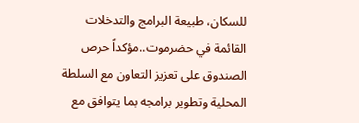للسكان، طبيعة البرامج والتدخلات القائمة في حضرموت..مؤكداً حرص الصندوق على تعزيز التعاون مع السلطة المحلية وتطوير برامجه بما يتوافق مع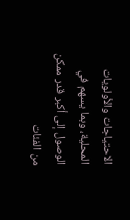الاحتياجات والأولويات المحلية، وبما يسهم في الوصول إلى أكبر قدر ممكن من الفئات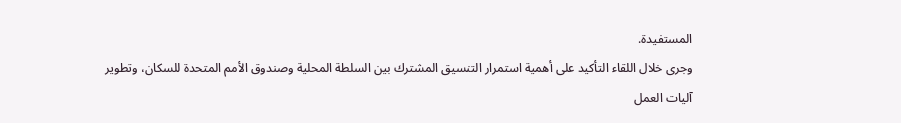المستفيدة.
وجرى خلال اللقاء التأكيد على أهمية استمرار التنسيق المشترك بين السلطة المحلية وصندوق الأمم المتحدة للسكان، وتطوير آليات العمل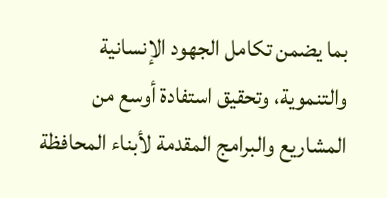بما يضمن تكامل الجهود الإنسانية والتنموية، وتحقيق استفادة أوسع من المشاريع والبرامج المقدمة لأبناء المحافظة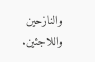والنازحين واللاجئين.